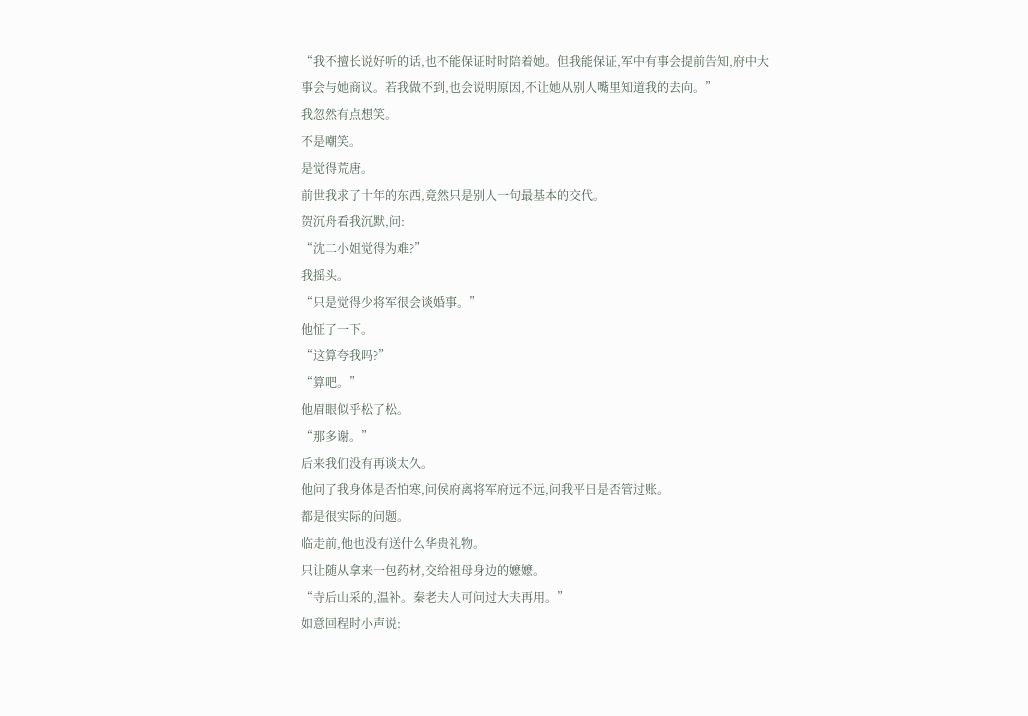“我不擅长说好听的话,也不能保证时时陪着她。但我能保证,军中有事会提前告知,府中大事会与她商议。若我做不到,也会说明原因,不让她从别人嘴里知道我的去向。”
我忽然有点想笑。
不是嘲笑。
是觉得荒唐。
前世我求了十年的东西,竟然只是别人一句最基本的交代。
贺沉舟看我沉默,问:
“沈二小姐觉得为难?”
我摇头。
“只是觉得少将军很会谈婚事。”
他怔了一下。
“这算夸我吗?”
“算吧。”
他眉眼似乎松了松。
“那多谢。”
后来我们没有再谈太久。
他问了我身体是否怕寒,问侯府离将军府远不远,问我平日是否管过账。
都是很实际的问题。
临走前,他也没有送什么华贵礼物。
只让随从拿来一包药材,交给祖母身边的嬷嬷。
“寺后山采的,温补。秦老夫人可问过大夫再用。”
如意回程时小声说: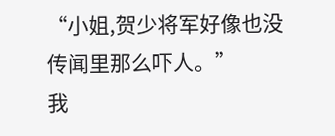“小姐,贺少将军好像也没传闻里那么吓人。”
我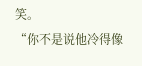笑。
“你不是说他冷得像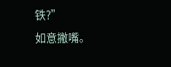铁?”
如意撇嘴。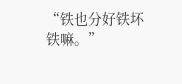“铁也分好铁坏铁嘛。”